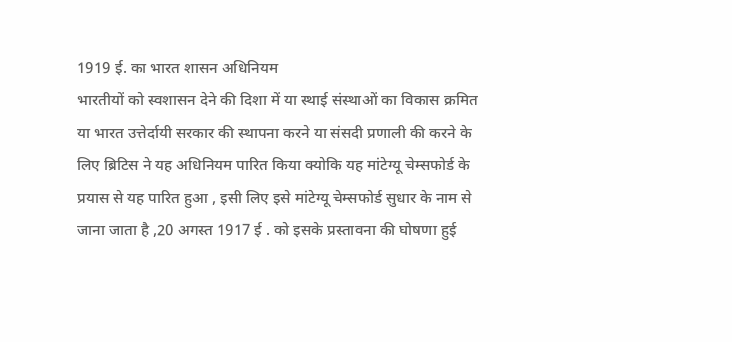1919 ई. का भारत शासन अधिनियम
भारतीयों को स्वशासन देने की दिशा में या स्थाई संस्थाओं का विकास क्रमित या भारत उत्तेर्दायी सरकार की स्थापना करने या संसदी प्रणाली की करने के लिए ब्रिटिस ने यह अधिनियम पारित किया क्योकि यह मांटेग्यू चेम्सफोर्ड के प्रयास से यह पारित हुआ , इसी लिए इसे मांटेग्यू चेम्सफोर्ड सुधार के नाम से जाना जाता है ,20 अगस्त 1917 ई . को इसके प्रस्तावना की घोषणा हुई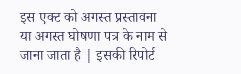इस एक्ट को अगस्त प्रस्तावना या अगस्त घोषणा पत्र के नाम से जाना जाता है | इसकी रिपोर्ट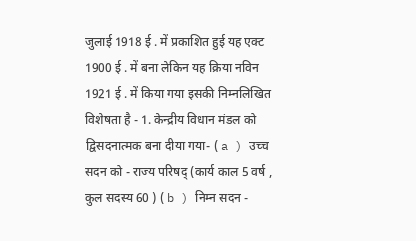जुलाई 1918 ई . में प्रकाशित हुई यह एक्ट 1900 ई . में बना लेकिन यह क्रिया नविन 1921 ई . में किया गया इसकी निम्नलिखित विशेषता है - 1. केन्द्रीय विधान मंडल को द्विसदनात्मक बना दीया गया- ( a ) उच्च सदन को - राज्य परिषद् (कार्य काल 5 वर्ष , कुल सदस्य 60 ) ( b ) निम्न सदन -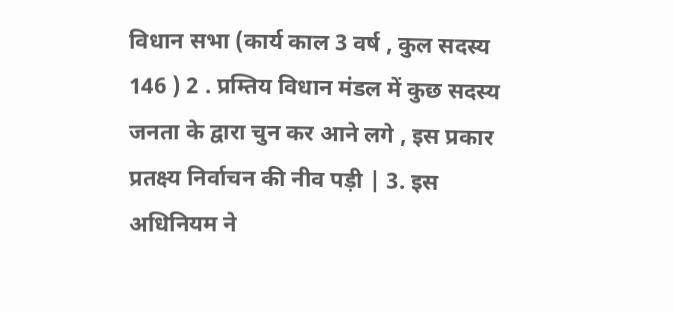विधान सभा (कार्य काल 3 वर्ष , कुल सदस्य 146 ) 2 . प्रम्तिय विधान मंडल में कुछ सदस्य जनता के द्वारा चुन कर आने लगे , इस प्रकार प्रतक्ष्य निर्वाचन की नीव पड़ी | 3. इस अधिनियम ने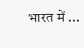भारत में ...